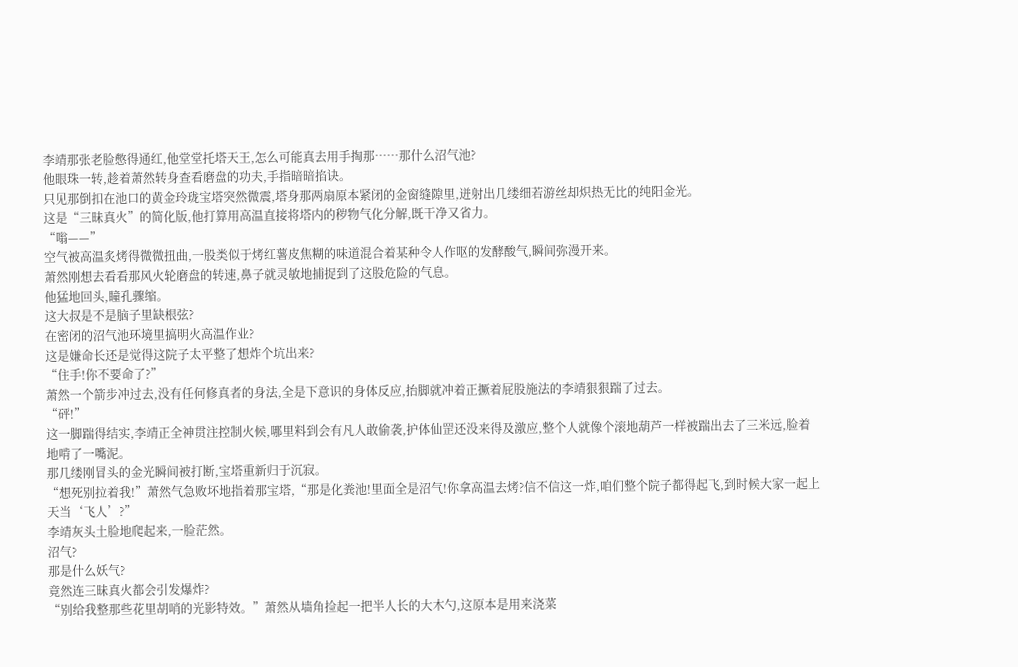李靖那张老脸憋得通红,他堂堂托塔天王,怎么可能真去用手掏那……那什么沼气池?
他眼珠一转,趁着萧然转身查看磨盘的功夫,手指暗暗掐诀。
只见那倒扣在池口的黄金玲珑宝塔突然微震,塔身那两扇原本紧闭的金窗缝隙里,迸射出几缕细若游丝却炽热无比的纯阳金光。
这是“三昧真火”的简化版,他打算用高温直接将塔内的秽物气化分解,既干净又省力。
“嗡——”
空气被高温炙烤得微微扭曲,一股类似于烤红薯皮焦糊的味道混合着某种令人作呕的发酵酸气,瞬间弥漫开来。
萧然刚想去看看那风火轮磨盘的转速,鼻子就灵敏地捕捉到了这股危险的气息。
他猛地回头,瞳孔骤缩。
这大叔是不是脑子里缺根弦?
在密闭的沼气池环境里搞明火高温作业?
这是嫌命长还是觉得这院子太平整了想炸个坑出来?
“住手!你不要命了?”
萧然一个箭步冲过去,没有任何修真者的身法,全是下意识的身体反应,抬脚就冲着正撅着屁股施法的李靖狠狠踹了过去。
“砰!”
这一脚踹得结实,李靖正全神贯注控制火候,哪里料到会有凡人敢偷袭,护体仙罡还没来得及激应,整个人就像个滚地葫芦一样被踹出去了三米远,脸着地啃了一嘴泥。
那几缕刚冒头的金光瞬间被打断,宝塔重新归于沉寂。
“想死别拉着我!”萧然气急败坏地指着那宝塔,“那是化粪池!里面全是沼气!你拿高温去烤?信不信这一炸,咱们整个院子都得起飞,到时候大家一起上天当‘飞人’?”
李靖灰头土脸地爬起来,一脸茫然。
沼气?
那是什么妖气?
竟然连三昧真火都会引发爆炸?
“别给我整那些花里胡哨的光影特效。”萧然从墙角捡起一把半人长的大木勺,这原本是用来浇菜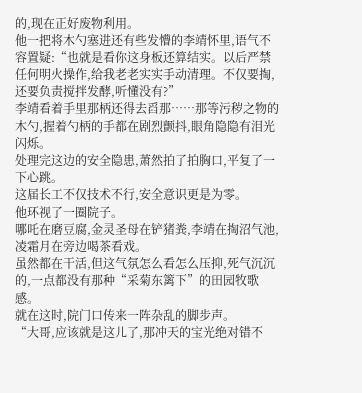的,现在正好废物利用。
他一把将木勺塞进还有些发懵的李靖怀里,语气不容置疑:“也就是看你这身板还算结实。以后严禁任何明火操作,给我老老实实手动清理。不仅要掏,还要负责搅拌发酵,听懂没有?”
李靖看着手里那柄还得去舀那……那等污秽之物的木勺,握着勺柄的手都在剧烈颤抖,眼角隐隐有泪光闪烁。
处理完这边的安全隐患,萧然拍了拍胸口,平复了一下心跳。
这届长工不仅技术不行,安全意识更是为零。
他环视了一圈院子。
哪吒在磨豆腐,金灵圣母在铲猪粪,李靖在掏沼气池,凌霜月在旁边喝茶看戏。
虽然都在干活,但这气氛怎么看怎么压抑,死气沉沉的,一点都没有那种“采菊东篱下”的田园牧歌感。
就在这时,院门口传来一阵杂乱的脚步声。
“大哥,应该就是这儿了,那冲天的宝光绝对错不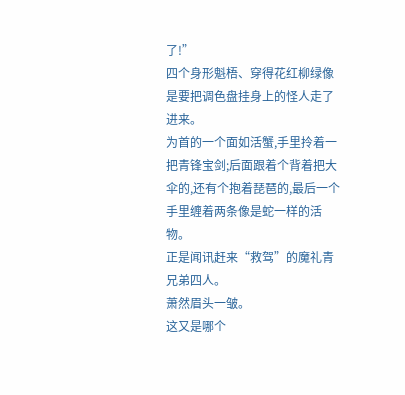了!”
四个身形魁梧、穿得花红柳绿像是要把调色盘挂身上的怪人走了进来。
为首的一个面如活蟹,手里拎着一把青锋宝剑;后面跟着个背着把大伞的,还有个抱着琵琶的,最后一个手里缠着两条像是蛇一样的活物。
正是闻讯赶来“救驾”的魔礼青兄弟四人。
萧然眉头一皱。
这又是哪个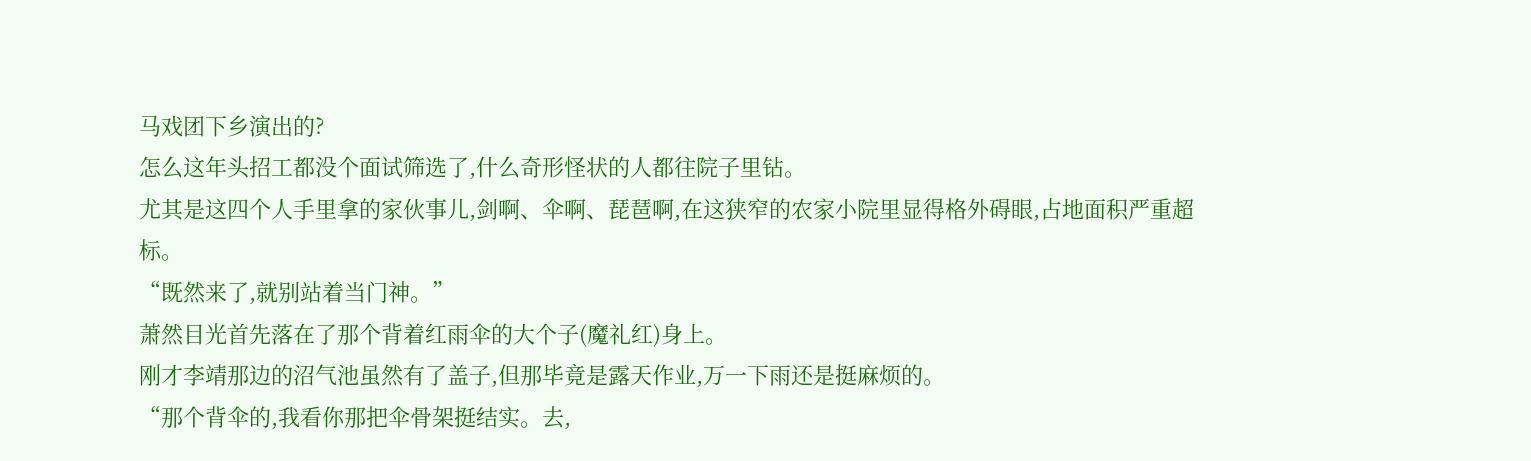马戏团下乡演出的?
怎么这年头招工都没个面试筛选了,什么奇形怪状的人都往院子里钻。
尤其是这四个人手里拿的家伙事儿,剑啊、伞啊、琵琶啊,在这狭窄的农家小院里显得格外碍眼,占地面积严重超标。
“既然来了,就别站着当门神。”
萧然目光首先落在了那个背着红雨伞的大个子(魔礼红)身上。
刚才李靖那边的沼气池虽然有了盖子,但那毕竟是露天作业,万一下雨还是挺麻烦的。
“那个背伞的,我看你那把伞骨架挺结实。去,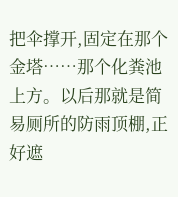把伞撑开,固定在那个金塔……那个化粪池上方。以后那就是简易厕所的防雨顶棚,正好遮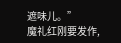遮味儿。”
魔礼红刚要发作,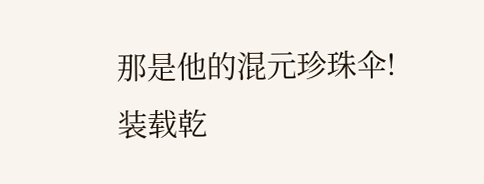那是他的混元珍珠伞!
装载乾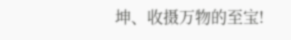坤、收摄万物的至宝!